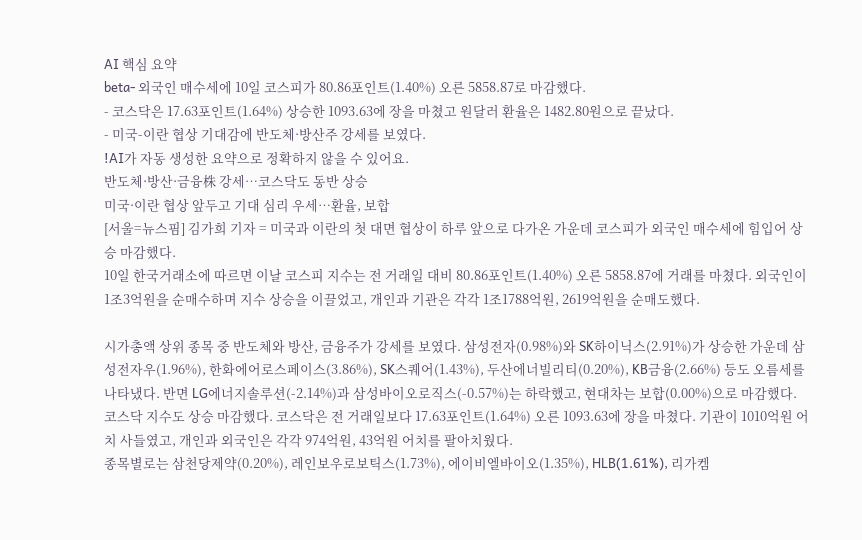AI 핵심 요약
beta- 외국인 매수세에 10일 코스피가 80.86포인트(1.40%) 오른 5858.87로 마감했다.
- 코스닥은 17.63포인트(1.64%) 상승한 1093.63에 장을 마쳤고 원달러 환율은 1482.80원으로 끝났다.
- 미국-이란 협상 기대감에 반도체·방산주 강세를 보였다.
!AI가 자동 생성한 요약으로 정확하지 않을 수 있어요.
반도체·방산·금융株 강세…코스닥도 동반 상승
미국·이란 협상 앞두고 기대 심리 우세…환율, 보합
[서울=뉴스핌] 김가희 기자 = 미국과 이란의 첫 대면 협상이 하루 앞으로 다가온 가운데 코스피가 외국인 매수세에 힘입어 상승 마감했다.
10일 한국거래소에 따르면 이날 코스피 지수는 전 거래일 대비 80.86포인트(1.40%) 오른 5858.87에 거래를 마쳤다. 외국인이 1조3억원을 순매수하며 지수 상승을 이끌었고, 개인과 기관은 각각 1조1788억원, 2619억원을 순매도했다.

시가총액 상위 종목 중 반도체와 방산, 금융주가 강세를 보였다. 삼성전자(0.98%)와 SK하이닉스(2.91%)가 상승한 가운데 삼성전자우(1.96%), 한화에어로스페이스(3.86%), SK스퀘어(1.43%), 두산에너빌리티(0.20%), KB금융(2.66%) 등도 오름세를 나타냈다. 반면 LG에너지솔루션(-2.14%)과 삼성바이오로직스(-0.57%)는 하락했고, 현대차는 보합(0.00%)으로 마감했다.
코스닥 지수도 상승 마감했다. 코스닥은 전 거래일보다 17.63포인트(1.64%) 오른 1093.63에 장을 마쳤다. 기관이 1010억원 어치 사들였고, 개인과 외국인은 각각 974억원, 43억원 어치를 팔아치웠다.
종목별로는 삼천당제약(0.20%), 레인보우로보틱스(1.73%), 에이비엘바이오(1.35%), HLB(1.61%), 리가켐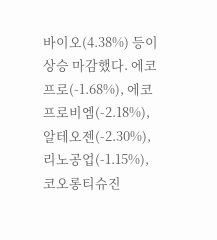바이오(4.38%) 등이 상승 마감했다. 에코프로(-1.68%), 에코프로비엠(-2.18%), 알테오젠(-2.30%), 리노공업(-1.15%), 코오롱티슈진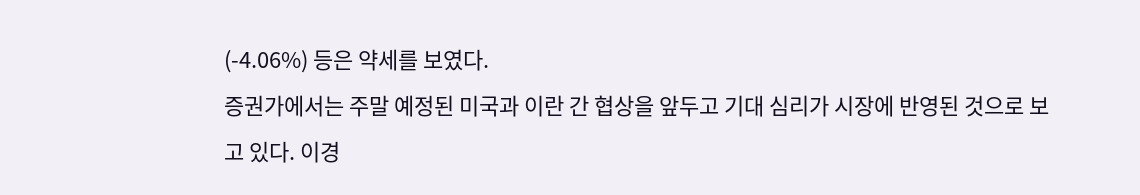(-4.06%) 등은 약세를 보였다.
증권가에서는 주말 예정된 미국과 이란 간 협상을 앞두고 기대 심리가 시장에 반영된 것으로 보고 있다. 이경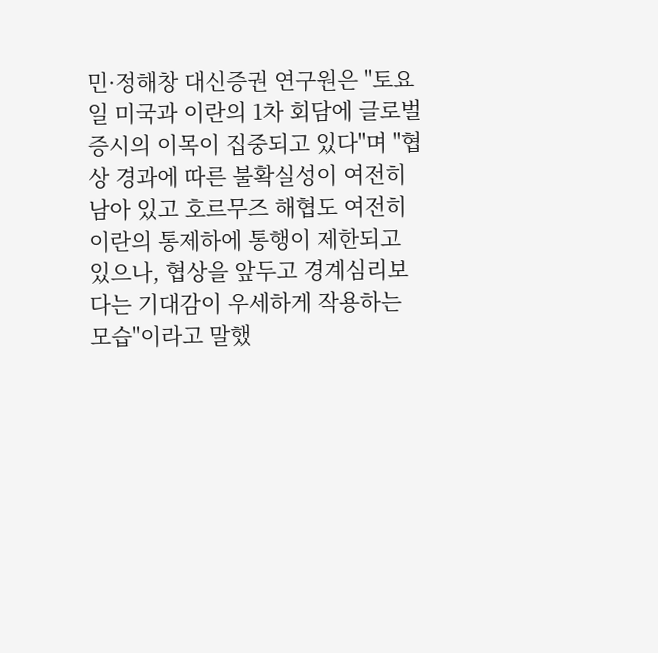민·정해창 대신증권 연구원은 "토요일 미국과 이란의 1차 회담에 글로벌 증시의 이목이 집중되고 있다"며 "협상 경과에 따른 불확실성이 여전히 남아 있고 호르무즈 해협도 여전히 이란의 통제하에 통행이 제한되고 있으나, 협상을 앞두고 경계심리보다는 기대감이 우세하게 작용하는 모습"이라고 말했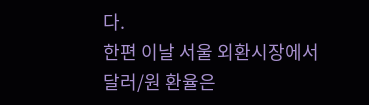다.
한편 이날 서울 외환시장에서 달러/원 환율은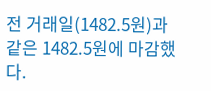전 거래일(1482.5원)과 같은 1482.5원에 마감했다.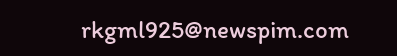rkgml925@newspim.com